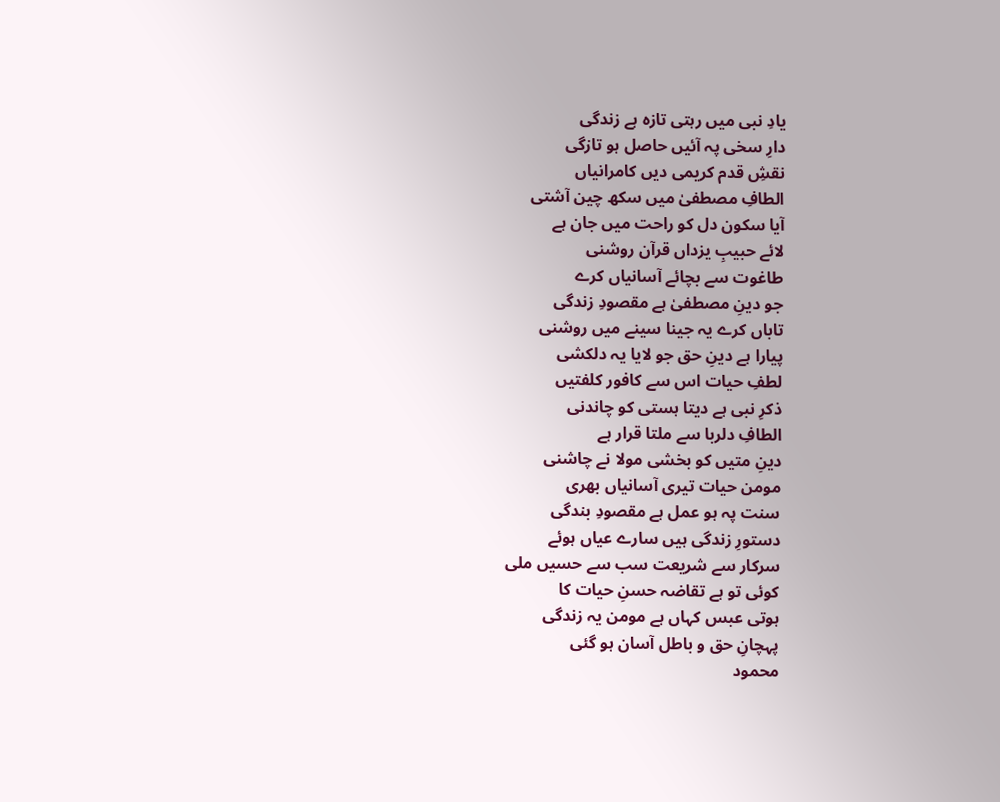یادِ نبی میں رہتی تازہ ہے زندگی
دارِ سخی پہ آئیں حاصل ہو تازگی
نقشِ قدم کریمی دیں کامرانیاں
الطافِ مصطفیٰ میں سکھ چین آشتی
آیا سکون دل کو راحت میں جان ہے
لائے حبیبِ یزداں قرآن روشنی
طاغوت سے بچائے آسانیاں کرے
جو دینِ مصطفیٰ ہے مقصودِ زندگی
تاباں کرے یہ جینا سینے میں روشنی
پیارا ہے دینِ حق جو لایا یہ دلکشی
لطفِ حیات اس سے کافور کلفتیں
ذکرِ نبی ہے دیتا ہستی کو چاندنی
الطافِ دلربا سے ملتا قرار ہے
دینِ متیں کو بخشی مولا نے چاشنی
مومن حیات تیری آسانیاں بھری
سنت پہ ہو عمل ہے مقصودِ بندگی
دستورِ زندگی ہیں سارے عیاں ہوئے
سرکار سے شریعت سب سے حسیں ملی
کوئی تو ہے تقاضہ حسنِ حیات کا
ہوتی عبس کہاں ہے مومن یہ زندگی
پہچانِ حق و باطل آسان ہو گئی
محمود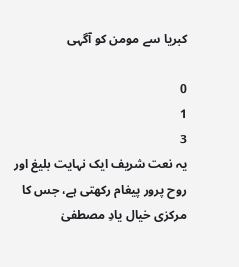کبریا سے مومن کو آگہی

0
1
3
یہ نعت شریف ایک نہایت بلیغ اور روح پرور پیغام رکھتی ہے، جس کا مرکزی خیال یادِ مصطفیٰ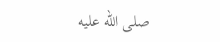صلى الله عليه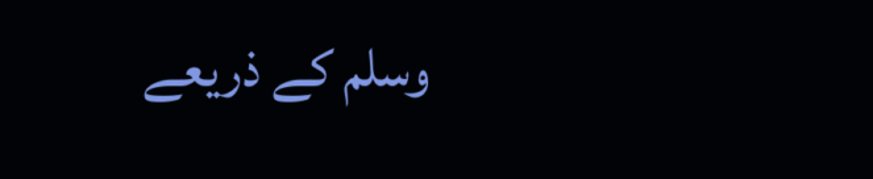وسلم کے ذریعے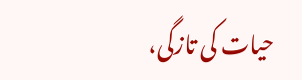حیات کی تازگی،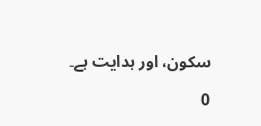سکون، اور ہدایت ہے۔

0